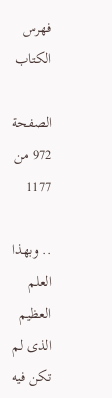فهرس الكتاب

الصفحة 972 من 1177

.. وبهذا العلم العظيم الذى لم تكن فيه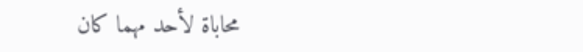محاباة لأحد مهما كان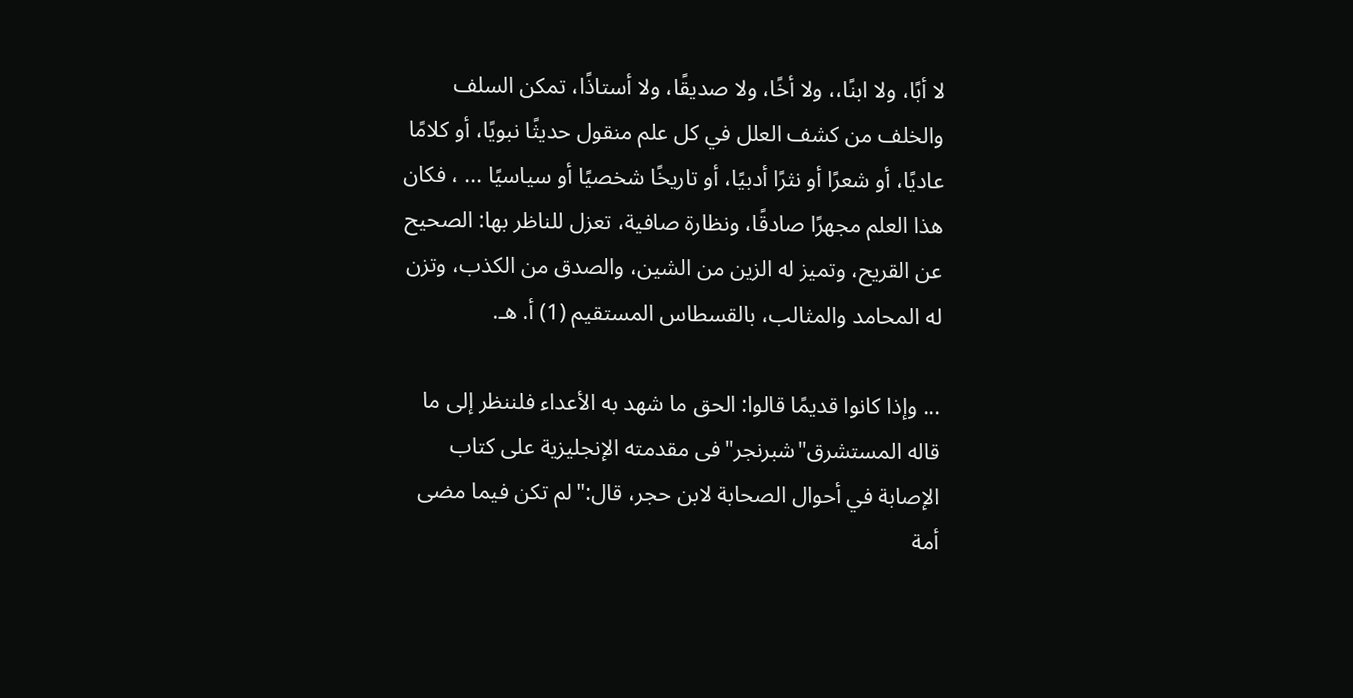لا أبًا، ولا ابنًا،، ولا أخًا، ولا صديقًا، ولا أستاذًا، تمكن السلف والخلف من كشف العلل في كل علم منقول حديثًا نبويًا، أو كلامًا عاديًا، أو شعرًا أو نثرًا أدبيًا، أو تاريخًا شخصيًا أو سياسيًا ... ، فكان هذا العلم مجهرًا صادقًا، ونظارة صافية، تعزل للناظر بها: الصحيح عن القريح، وتميز له الزين من الشين، والصدق من الكذب، وتزن له المحامد والمثالب، بالقسطاس المستقيم (1) أ. هـ.

... وإذا كانوا قديمًا قالوا: الحق ما شهد به الأعداء فلننظر إلى ما قاله المستشرق"شبرنجر"فى مقدمته الإنجليزية على كتاب الإصابة في أحوال الصحابة لابن حجر، قال:"لم تكن فيما مضى أمة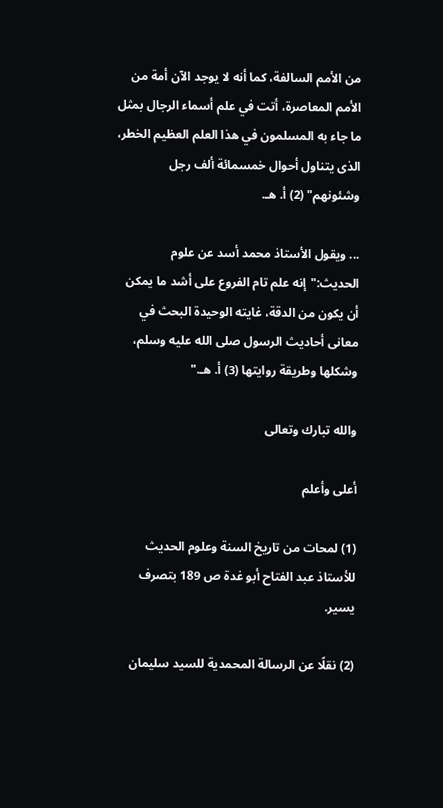من الأمم السالفة، كما أنه لا يوجد الآن أمة من الأمم المعاصرة، أتت في علم أسماء الرجال بمثل ما جاء به المسلمون في هذا العلم العظيم الخطر، الذى يتناول أحوال خمسمائة ألف رجل وشئونهم" (2) أ. هـ.

... ويقول الأستاذ محمد أسد عن علوم الحديث:"إنه علم تام الفروع على أشد ما يمكن أن يكون من الدقة، غايته الوحيدة البحث في معانى أحاديث الرسول صلى الله عليه وسلم، وشكلها وطريقة روايتها (3) أ. هـ."

والله تبارك وتعالى

أعلى وأعلم

(1) لمحات من تاريخ السنة وعلوم الحديث للأستاذ عبد الفتاح أبو غدة ص 189 بتصرف يسير.

(2) نقلًا عن الرسالة المحمدية للسيد سليمان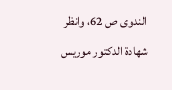الندوى ص 62، وانظر شهادة الدكتور موريس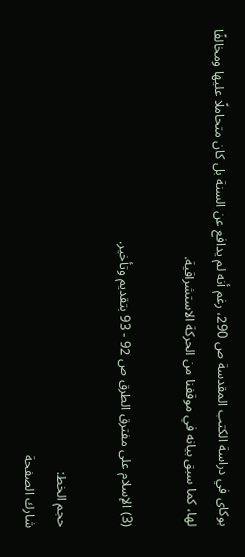بوكاى في دراسة الكتب المقدسة ص 290، رغم أنه لم يدافع عن السنة بل كان متحاملًا عليها ومخالفًا لها، كما سبق بيانه في موقفنا من الحركة الاستشراقية.

(3) الإسلام على مفترق الطرق ص 92 - 93 بتقديم وتأخير.

حجم الخط:
شارك الصفحة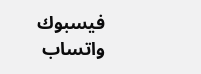فيسبوك واتساب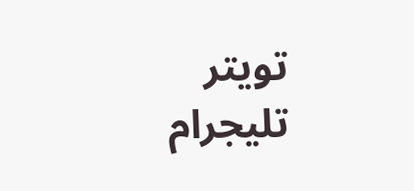تويتر تليجرام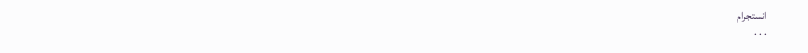انستجرام
. . .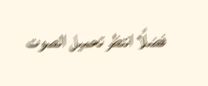فضلًا انتظر تحميل الصوت